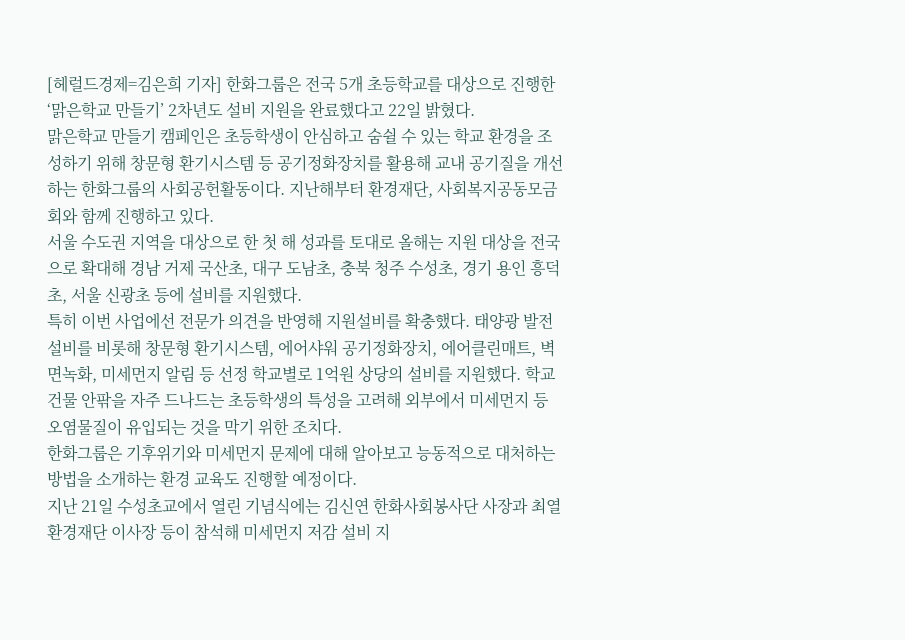[헤럴드경제=김은희 기자] 한화그룹은 전국 5개 초등학교를 대상으로 진행한 ‘맑은학교 만들기’ 2차년도 설비 지원을 완료했다고 22일 밝혔다.
맑은학교 만들기 캠페인은 초등학생이 안심하고 숨쉴 수 있는 학교 환경을 조성하기 위해 창문형 환기시스템 등 공기정화장치를 활용해 교내 공기질을 개선하는 한화그룹의 사회공헌활동이다. 지난해부터 환경재단, 사회복지공동모금회와 함께 진행하고 있다.
서울 수도권 지역을 대상으로 한 첫 해 성과를 토대로 올해는 지원 대상을 전국으로 확대해 경남 거제 국산초, 대구 도남초, 충북 청주 수성초, 경기 용인 흥덕초, 서울 신광초 등에 설비를 지원했다.
특히 이번 사업에선 전문가 의견을 반영해 지원설비를 확충했다. 태양광 발전설비를 비롯해 창문형 환기시스템, 에어샤워 공기정화장치, 에어클린매트, 벽면녹화, 미세먼지 알림 등 선정 학교별로 1억원 상당의 설비를 지원했다. 학교 건물 안팎을 자주 드나드는 초등학생의 특성을 고려해 외부에서 미세먼지 등 오염물질이 유입되는 것을 막기 위한 조치다.
한화그룹은 기후위기와 미세먼지 문제에 대해 알아보고 능동적으로 대처하는 방법을 소개하는 환경 교육도 진행할 예정이다.
지난 21일 수성초교에서 열린 기념식에는 김신연 한화사회봉사단 사장과 최열 환경재단 이사장 등이 참석해 미세먼지 저감 설비 지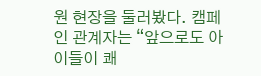원 현장을 둘러봤다. 캠페인 관계자는 “앞으로도 아이들이 쾌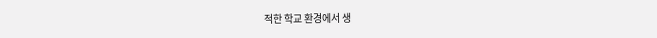적한 학교 환경에서 생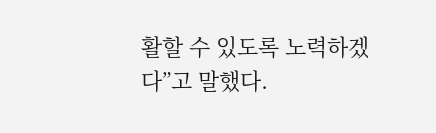활할 수 있도록 노력하겠다”고 말했다.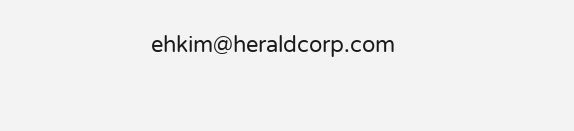ehkim@heraldcorp.com